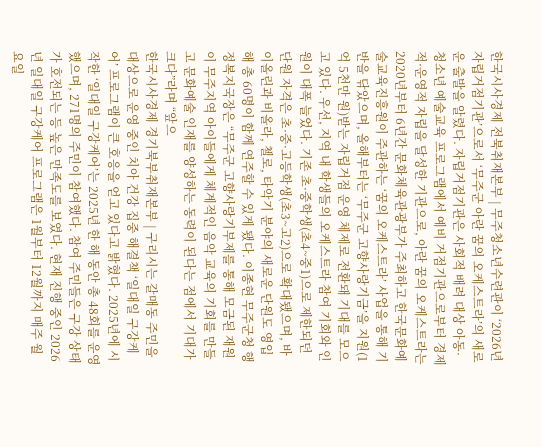한국시사경제 전북취재본부 | 무주청소년수련관이 ‘2026년 자립거점기관’으로서 ‘무주군 아란 꿈의 오케스트라’의 새로운 출발을 알렸다. 자립거점기관은 사회적 배려 대상 아동·청소년 예술교육 프로그램에서 예비 거점기관으로부터 경제적·운영적 자립을 달성한 기관으로, 아란 꿈의 오케스트라는 2020년부터 6년간 문화체육관광부가 주최하고 한국문화예술교육진흥원이 주관하는 ‘꿈의 오케스트라’ 사업을 통해 기반을 닦았으며, 올해부터는 ‘무주군 고향사랑기금’을 지원(1억 5천만 원)받는 자립거점 운영 체제로 전환돼 기대를 모으고 있다. 우선, 지역 내 학생들의 오케스트라 참여 기회와 인원이 대폭 늘었다. 기존 초·중학생(초4~중1)으로 제한되던 단원 자격은 초·중·고등학생(초3~고2)으로 확대됐으며, 바이올린과 비올라, 첼로, 타악기 분야의 새로운 단원도 영입해 총 60명이 함께 연주할 수 있게 됐다. 이종현 무주군청 행정복지국장은 “무주군 고향사랑기부제를 통해 모금된 재원이 무주지역 아이들에게 체계적인 음악 교육의 기회를 만들고 문화예술 인재를 양성하는 동력이 된다는 점에서 기대가 크다”라며 “앞으
한국시사경제 경기북부취재본부 | 구리시는 갈매동 주민을 대상으로 운영 중인 치아 건강 집중 해결책 ‘일대일 구강케어’ 프로그램이 큰 호응을 얻고 있다고 밝혔다. 2025년에 시작한 ‘일대일 구강케어’는 2025년 한 해 동안 총 48회를 운영했으며, 271명의 주민이 참여했다. 참여 주민들은 구강 상태가 호전되는 등 높은 만족도를 보였다. 현재 진행 중인 2026년 일대일 구강케어 프로그램은 1월부터 12월까지 매주 월요일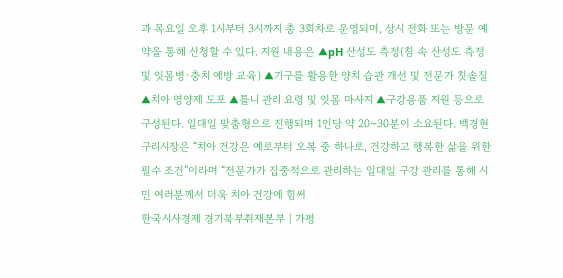과 목요일 오후 1시부터 3시까지 총 3회차로 운영되며, 상시 전화 또는 방문 예약을 통해 신청할 수 있다. 지원 내용은 ▲pH 산성도 측정(침 속 산성도 측정 및 잇몸병·충치 예방 교육) ▲기구를 활용한 양치 습관 개선 및 전문가 칫솔질 ▲치아 영양제 도포 ▲틀니 관리 요령 및 잇몸 마사지 ▲구강용품 지원 등으로 구성된다. 일대일 맞춤형으로 진행되며 1인당 약 20~30분이 소요된다. 백경현 구리시장은 “치아 건강은 예로부터 오복 중 하나로, 건강하고 행복한 삶을 위한 필수 조건”이라며 “전문가가 집중적으로 관리하는 일대일 구강 관리를 통해 시민 여러분께서 더욱 치아 건강에 힘써
한국시사경제 경기북부취재본부 | 가평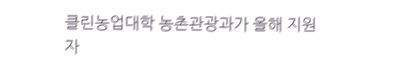클린농업대학 농촌관광과가 올해 지원자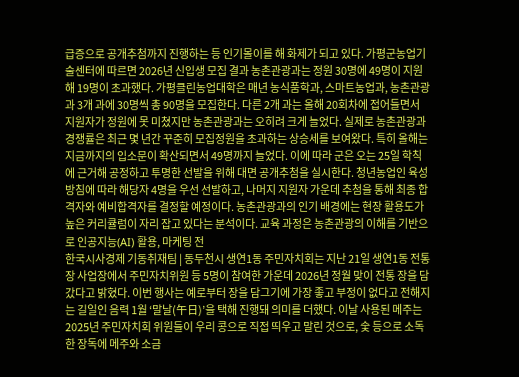급증으로 공개추첨까지 진행하는 등 인기몰이를 해 화제가 되고 있다. 가평군농업기술센터에 따르면 2026년 신입생 모집 결과 농촌관광과는 정원 30명에 49명이 지원해 19명이 초과했다. 가평클린농업대학은 매년 농식품학과, 스마트농업과, 농촌관광과 3개 과에 30명씩 총 90명을 모집한다. 다른 2개 과는 올해 20회차에 접어들면서 지원자가 정원에 못 미쳤지만 농촌관광과는 오히려 크게 늘었다. 실제로 농촌관광과 경쟁률은 최근 몇 년간 꾸준히 모집정원을 초과하는 상승세를 보여왔다. 특히 올해는 지금까지의 입소문이 확산되면서 49명까지 늘었다. 이에 따라 군은 오는 25일 학칙에 근거해 공정하고 투명한 선발을 위해 대면 공개추첨을 실시한다. 청년농업인 육성 방침에 따라 해당자 4명을 우선 선발하고, 나머지 지원자 가운데 추첨을 통해 최종 합격자와 예비합격자를 결정할 예정이다. 농촌관광과의 인기 배경에는 현장 활용도가 높은 커리큘럼이 자리 잡고 있다는 분석이다. 교육 과정은 농촌관광의 이해를 기반으로 인공지능(AI) 활용, 마케팅 전
한국시사경제 기동취재팀 | 동두천시 생연1동 주민자치회는 지난 21일 생연1동 전통 장 사업장에서 주민자치위원 등 5명이 참여한 가운데 2026년 정월 맞이 전통 장을 담갔다고 밝혔다. 이번 행사는 예로부터 장을 담그기에 가장 좋고 부정이 없다고 전해지는 길일인 음력 1월 ‘말날(午日)’을 택해 진행돼 의미를 더했다. 이날 사용된 메주는 2025년 주민자치회 위원들이 우리 콩으로 직접 띄우고 말린 것으로, 숯 등으로 소독한 장독에 메주와 소금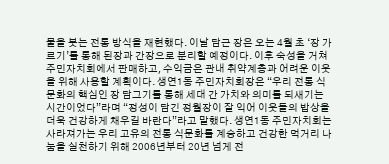물을 붓는 전통 방식을 재현했다. 이날 담근 장은 오는 4월 초 ‘장 가르기’를 통해 된장과 간장으로 분리할 예정이다. 이후 숙성을 거쳐 주민자치회에서 판매하고, 수익금은 관내 취약계층과 어려운 이웃을 위해 사용할 계획이다. 생연1동 주민자치회장은 “우리 전통 식문화의 핵심인 장 담그기를 통해 세대 간 가치와 의미를 되새기는 시간이었다”라며 “정성이 담긴 정월장이 잘 익어 이웃들의 밥상을 더욱 건강하게 채우길 바란다”라고 말했다. 생연1동 주민자치회는 사라져가는 우리 고유의 전통 식문화를 계승하고 건강한 먹거리 나눔을 실천하기 위해 2006년부터 20년 넘게 전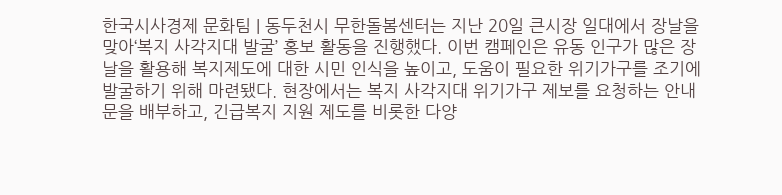한국시사경제 문화팀 | 동두천시 무한돌봄센터는 지난 20일 큰시장 일대에서 장날을 맞아‘복지 사각지대 발굴’ 홍보 활동을 진행했다. 이번 캠페인은 유동 인구가 많은 장날을 활용해 복지제도에 대한 시민 인식을 높이고, 도움이 필요한 위기가구를 조기에 발굴하기 위해 마련됐다. 현장에서는 복지 사각지대 위기가구 제보를 요청하는 안내문을 배부하고, 긴급복지 지원 제도를 비롯한 다양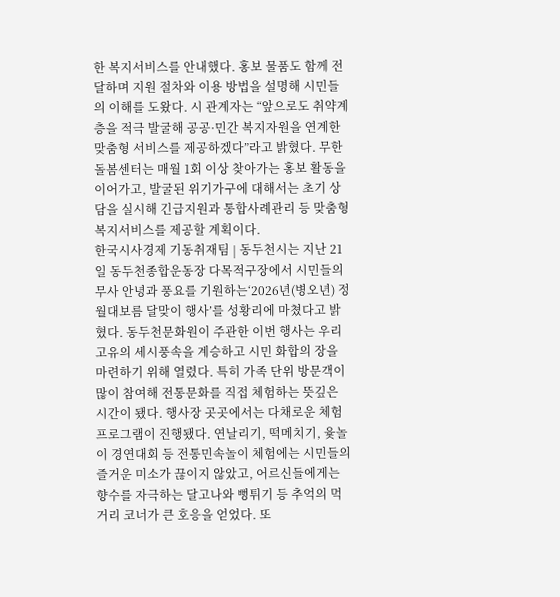한 복지서비스를 안내했다. 홍보 물품도 함께 전달하며 지원 절차와 이용 방법을 설명해 시민들의 이해를 도왔다. 시 관계자는 “앞으로도 취약계층을 적극 발굴해 공공·민간 복지자원을 연계한 맞춤형 서비스를 제공하겠다”라고 밝혔다. 무한돌봄센터는 매월 1회 이상 찾아가는 홍보 활동을 이어가고, 발굴된 위기가구에 대해서는 초기 상담을 실시해 긴급지원과 통합사례관리 등 맞춤형 복지서비스를 제공할 계획이다.
한국시사경제 기동취재팀 | 동두천시는 지난 21일 동두천종합운동장 다목적구장에서 시민들의 무사 안녕과 풍요를 기원하는‘2026년(병오년) 정월대보름 달맞이 행사’를 성황리에 마쳤다고 밝혔다. 동두천문화원이 주관한 이번 행사는 우리 고유의 세시풍속을 계승하고 시민 화합의 장을 마련하기 위해 열렸다. 특히 가족 단위 방문객이 많이 참여해 전통문화를 직접 체험하는 뜻깊은 시간이 됐다. 행사장 곳곳에서는 다채로운 체험 프로그램이 진행됐다. 연날리기, 떡메치기, 윷놀이 경연대회 등 전통민속놀이 체험에는 시민들의 즐거운 미소가 끊이지 않았고, 어르신들에게는 향수를 자극하는 달고나와 뻥튀기 등 추억의 먹거리 코너가 큰 호응을 얻었다. 또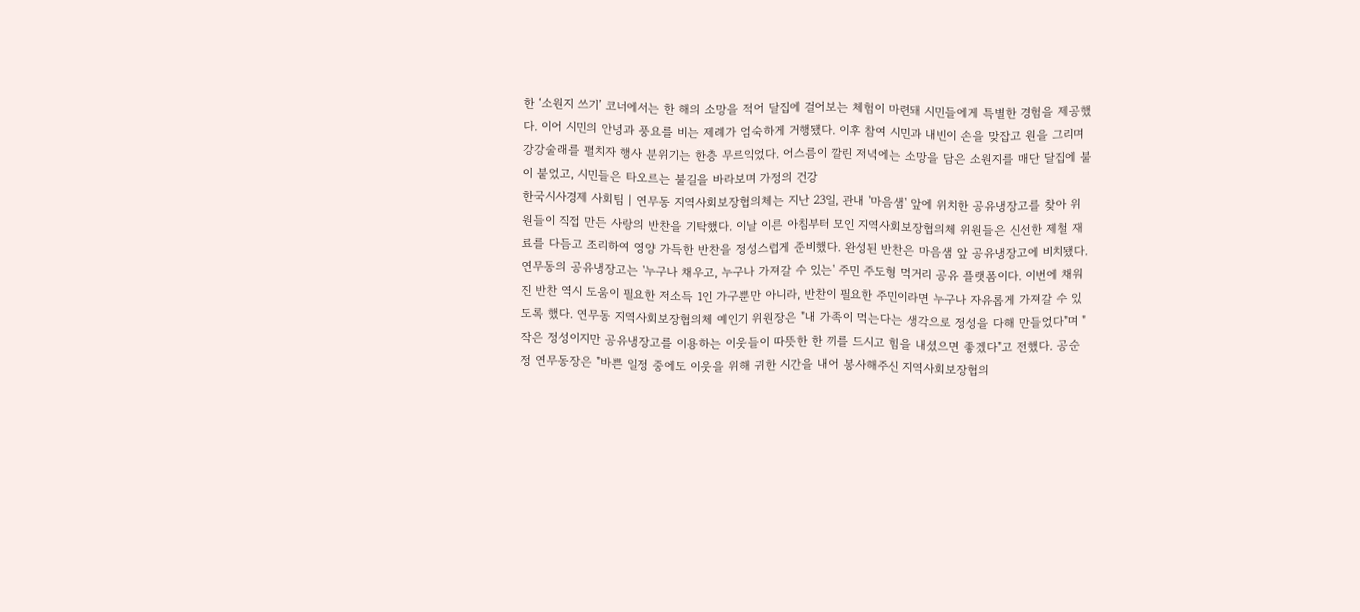한 ‘소원지 쓰기’ 코너에서는 한 해의 소망을 적어 달집에 걸어보는 체험이 마련돼 시민들에게 특별한 경험을 제공했다. 이어 시민의 안녕과 풍요를 비는 제례가 엄숙하게 거행됐다. 이후 참여 시민과 내빈이 손을 맞잡고 원을 그리며 강강술래를 펼치자 행사 분위기는 한층 무르익었다. 어스름이 깔린 저녁에는 소망을 담은 소원지를 매단 달집에 불이 붙었고, 시민들은 타오르는 불길을 바라보며 가정의 건강
한국시사경제 사회팀 | 연무동 지역사회보장협의체는 지난 23일, 관내 '마음샘' 앞에 위치한 공유냉장고를 찾아 위원들이 직접 만든 사랑의 반찬을 기탁했다. 이날 이른 아침부터 모인 지역사회보장협의체 위원들은 신선한 제철 재료를 다듬고 조리하여 영양 가득한 반찬을 정성스럽게 준비했다. 완성된 반찬은 마음샘 앞 공유냉장고에 비치됐다. 연무동의 공유냉장고는 '누구나 채우고, 누구나 가져갈 수 있는' 주민 주도형 먹거리 공유 플랫폼이다. 이번에 채워진 반찬 역시 도움이 필요한 저소득 1인 가구뿐만 아니라, 반찬이 필요한 주민이라면 누구나 자유롭게 가져갈 수 있도록 했다. 연무동 지역사회보장협의체 예인기 위원장은 "내 가족이 먹는다는 생각으로 정성을 다해 만들었다"며 "작은 정성이지만 공유냉장고를 이용하는 이웃들이 따뜻한 한 끼를 드시고 힘을 내셨으면 좋겠다"고 전했다. 공순정 연무동장은 "바쁜 일정 중에도 이웃을 위해 귀한 시간을 내어 봉사해주신 지역사회보장협의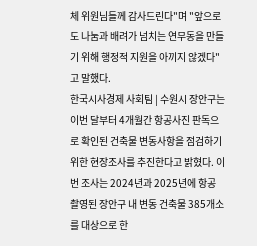체 위원님들께 감사드린다"며 "앞으로도 나눔과 배려가 넘치는 연무동을 만들기 위해 행정적 지원을 아끼지 않겠다"고 말했다.
한국시사경제 사회팀 | 수원시 장안구는 이번 달부터 4개월간 항공사진 판독으로 확인된 건축물 변동사항을 점검하기 위한 현장조사를 추진한다고 밝혔다. 이번 조사는 2024년과 2025년에 항공 촬영된 장안구 내 변동 건축물 385개소를 대상으로 한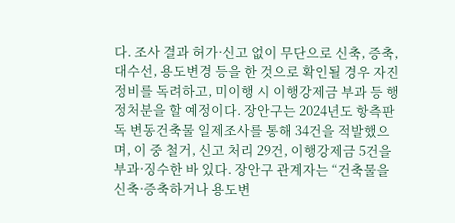다. 조사 결과 허가·신고 없이 무단으로 신축, 증축, 대수선, 용도변경 등을 한 것으로 확인될 경우 자진정비를 독려하고, 미이행 시 이행강제금 부과 등 행정처분을 할 예정이다. 장안구는 2024년도 항측판독 변동건축물 일제조사를 통해 34건을 적발했으며, 이 중 철거, 신고 처리 29건, 이행강제금 5건을 부과·징수한 바 있다. 장안구 관계자는 “건축물을 신축·증축하거나 용도변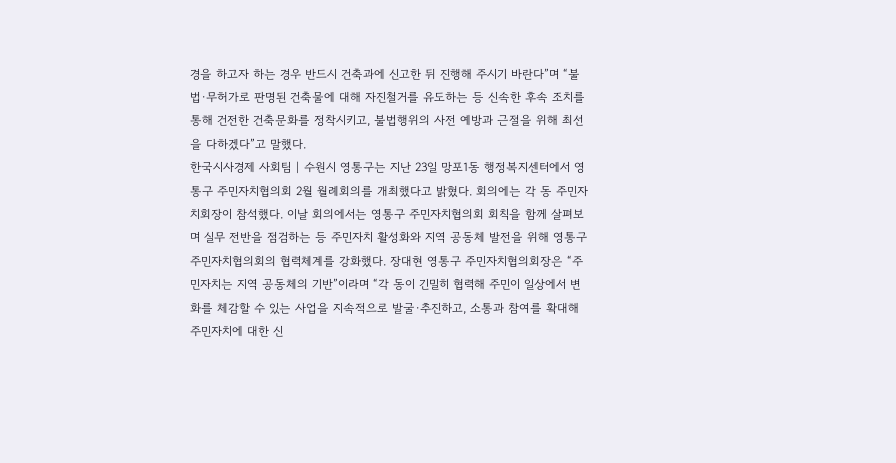경을 하고자 하는 경우 반드시 건축과에 신고한 뒤 진행해 주시기 바란다”며 “불법·무허가로 판명된 건축물에 대해 자진철거를 유도하는 등 신속한 후속 조치를 통해 건전한 건축문화를 정착시키고, 불법행위의 사전 예방과 근절을 위해 최선을 다하겠다”고 말했다.
한국시사경제 사회팀 | 수원시 영통구는 지난 23일 망포1동 행정복지센터에서 영통구 주민자치협의회 2월 월례회의를 개최했다고 밝혔다. 회의에는 각 동 주민자치회장이 참석했다. 이날 회의에서는 영통구 주민자치협의회 회칙을 함께 살펴보며 실무 전반을 점검하는 등 주민자치 활성화와 지역 공동체 발전을 위해 영통구 주민자치협의회의 협력체계를 강화했다. 장대현 영통구 주민자치협의회장은 “주민자치는 지역 공동체의 기반”이라며 “각 동이 긴밀히 협력해 주민이 일상에서 변화를 체감할 수 있는 사업을 지속적으로 발굴·추진하고, 소통과 참여를 확대해 주민자치에 대한 신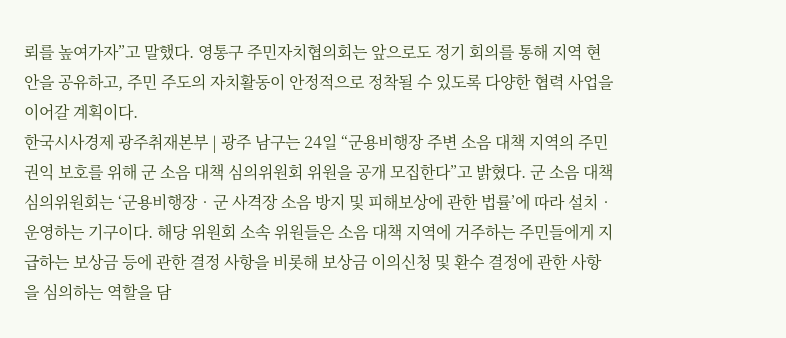뢰를 높여가자”고 말했다. 영통구 주민자치협의회는 앞으로도 정기 회의를 통해 지역 현안을 공유하고, 주민 주도의 자치활동이 안정적으로 정착될 수 있도록 다양한 협력 사업을 이어갈 계획이다.
한국시사경제 광주취재본부 | 광주 남구는 24일 “군용비행장 주변 소음 대책 지역의 주민 권익 보호를 위해 군 소음 대책 심의위원회 위원을 공개 모집한다”고 밝혔다. 군 소음 대책 심의위원회는 ‘군용비행장‧군 사격장 소음 방지 및 피해보상에 관한 법률’에 따라 설치‧운영하는 기구이다. 해당 위원회 소속 위원들은 소음 대책 지역에 거주하는 주민들에게 지급하는 보상금 등에 관한 결정 사항을 비롯해 보상금 이의신청 및 환수 결정에 관한 사항을 심의하는 역할을 담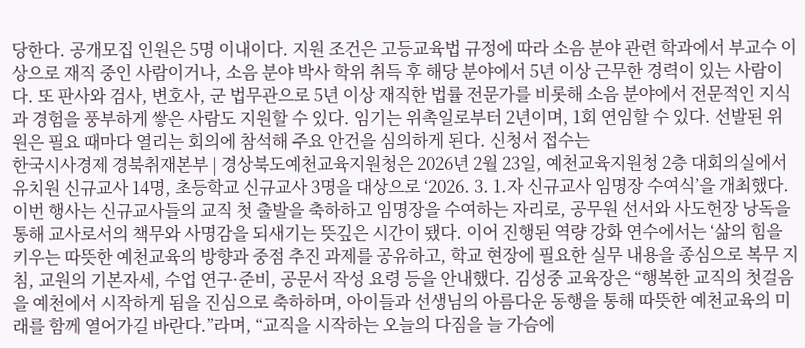당한다. 공개모집 인원은 5명 이내이다. 지원 조건은 고등교육법 규정에 따라 소음 분야 관련 학과에서 부교수 이상으로 재직 중인 사람이거나, 소음 분야 박사 학위 취득 후 해당 분야에서 5년 이상 근무한 경력이 있는 사람이다. 또 판사와 검사, 변호사, 군 법무관으로 5년 이상 재직한 법률 전문가를 비롯해 소음 분야에서 전문적인 지식과 경험을 풍부하게 쌓은 사람도 지원할 수 있다. 임기는 위촉일로부터 2년이며, 1회 연임할 수 있다. 선발된 위원은 필요 때마다 열리는 회의에 참석해 주요 안건을 심의하게 된다. 신청서 접수는
한국시사경제 경북취재본부 | 경상북도예천교육지원청은 2026년 2월 23일, 예천교육지원청 2층 대회의실에서 유치원 신규교사 14명, 초등학교 신규교사 3명을 대상으로 ‘2026. 3. 1.자 신규교사 임명장 수여식’을 개최했다. 이번 행사는 신규교사들의 교직 첫 출발을 축하하고 임명장을 수여하는 자리로, 공무원 선서와 사도헌장 낭독을 통해 교사로서의 책무와 사명감을 되새기는 뜻깊은 시간이 됐다. 이어 진행된 역량 강화 연수에서는 ‘삶의 힘을 키우는 따뜻한 예천교육의 방향과 중점 추진 과제를 공유하고, 학교 현장에 필요한 실무 내용을 종심으로 복무 지침, 교원의 기본자세, 수업 연구·준비, 공문서 작성 요령 등을 안내했다. 김성중 교육장은 “행복한 교직의 첫걸음을 예천에서 시작하게 됨을 진심으로 축하하며, 아이들과 선생님의 아름다운 동행을 통해 따뜻한 예천교육의 미래를 함께 열어가길 바란다.”라며, “교직을 시작하는 오늘의 다짐을 늘 가슴에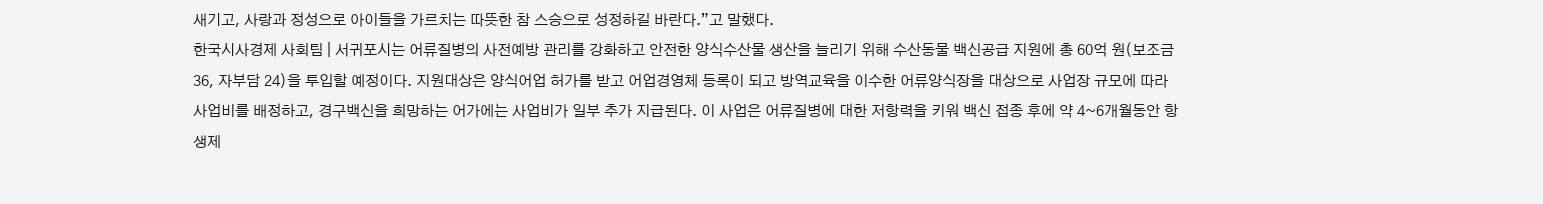새기고, 사랑과 정성으로 아이들을 가르치는 따뜻한 참 스승으로 성정하길 바란다.”고 말했다.
한국시사경제 사회팀 | 서귀포시는 어류질병의 사전예방 관리를 강화하고 안전한 양식수산물 생산을 늘리기 위해 수산동물 백신공급 지원에 총 60억 원(보조금 36, 자부담 24)을 투입할 예정이다. 지원대상은 양식어업 허가를 받고 어업경영체 등록이 되고 방역교육을 이수한 어류양식장을 대상으로 사업장 규모에 따라 사업비를 배정하고, 경구백신을 희망하는 어가에는 사업비가 일부 추가 지급된다. 이 사업은 어류질병에 대한 저항력을 키워 백신 접종 후에 약 4~6개월동안 항생제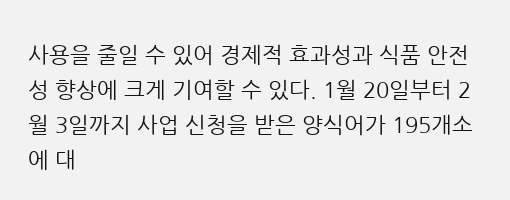사용을 줄일 수 있어 경제적 효과성과 식품 안전성 향상에 크게 기여할 수 있다. 1월 20일부터 2월 3일까지 사업 신청을 받은 양식어가 195개소에 대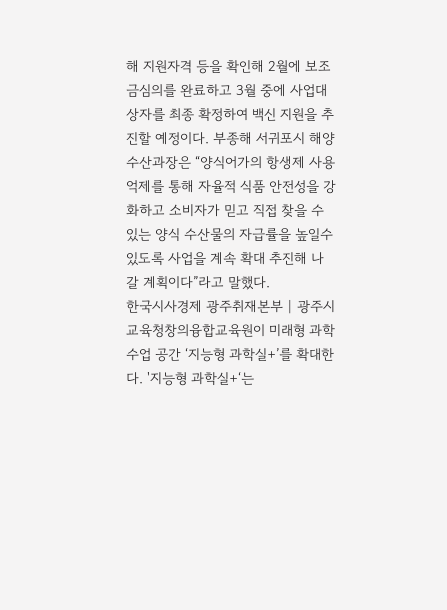해 지원자격 등을 확인해 2월에 보조금심의를 완료하고 3월 중에 사업대상자를 최종 확정하여 백신 지원을 추진할 예정이다. 부종해 서귀포시 해양수산과장은 “양식어가의 항생제 사용억제를 통해 자율적 식품 안전성을 강화하고 소비자가 믿고 직접 찾을 수 있는 양식 수산물의 자급률을 높일수 있도록 사업을 계속 확대 추진해 나갈 계획이다”라고 말했다.
한국시사경제 광주취재본부 | 광주시교육청창의융합교육원이 미래형 과학수업 공간 ‘지능형 과학실+’를 확대한다. '지능형 과학실+‘는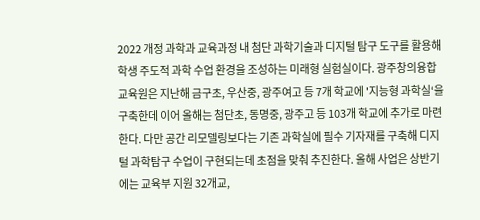2022 개정 과학과 교육과정 내 첨단 과학기술과 디지털 탐구 도구를 활용해 학생 주도적 과학 수업 환경을 조성하는 미래형 실험실이다. 광주창의융합교육원은 지난해 금구초, 우산중, 광주여고 등 7개 학교에 '지능형 과학실‘을 구축한데 이어 올해는 첨단초, 동명중, 광주고 등 103개 학교에 추가로 마련한다. 다만 공간 리모델링보다는 기존 과학실에 필수 기자재를 구축해 디지털 과학탐구 수업이 구현되는데 초점을 맞춰 추진한다. 올해 사업은 상반기에는 교육부 지원 32개교,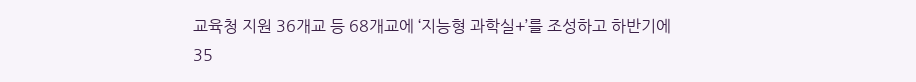교육청 지원 36개교 등 68개교에 ‘지능형 과학실+’를 조성하고 하반기에 35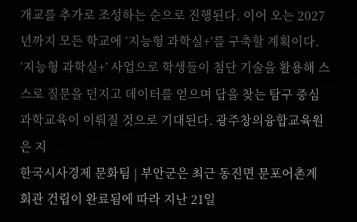개교를 추가로 조성하는 순으로 진행된다. 이어 오는 2027년까지 모든 학교에 ‘지능형 과학실+’를 구축할 계획이다. ‘지능형 과학실+’ 사업으로 학생들이 첨단 기술을 활용해 스스로 질문을 던지고 데이터를 얻으며 답을 찾는 탐구 중심 과학교육이 이뤄질 것으로 기대된다. 광주창의융합교육원은 지
한국시사경제 문화팀 | 부안군은 최근 동진면 문포어촌계 회관 건립이 완료됨에 따라 지난 21일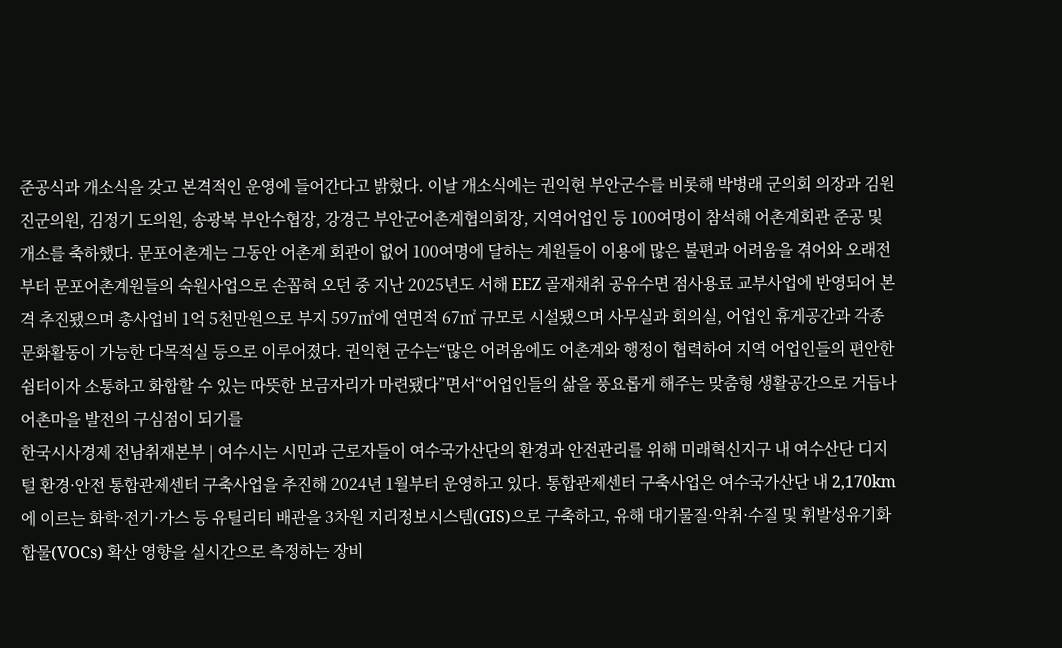준공식과 개소식을 갖고 본격적인 운영에 들어간다고 밝혔다. 이날 개소식에는 권익현 부안군수를 비롯해 박병래 군의회 의장과 김원진군의원, 김정기 도의원, 송광복 부안수협장, 강경근 부안군어촌계협의회장, 지역어업인 등 100여명이 참석해 어촌계회관 준공 및 개소를 축하했다. 문포어촌계는 그동안 어촌계 회관이 없어 100여명에 달하는 계원들이 이용에 많은 불편과 어려움을 겪어와 오래전부터 문포어촌계원들의 숙원사업으로 손꼽혀 오던 중 지난 2025년도 서해 EEZ 골재채취 공유수면 점사용료 교부사업에 반영되어 본격 추진됐으며 총사업비 1억 5천만원으로 부지 597㎡에 연면적 67㎡ 규모로 시설됐으며 사무실과 회의실, 어업인 휴게공간과 각종 문화활동이 가능한 다목적실 등으로 이루어졌다. 권익현 군수는“많은 어려움에도 어촌계와 행정이 협력하여 지역 어업인들의 편안한 쉼터이자 소통하고 화합할 수 있는 따뜻한 보금자리가 마련됐다”면서“어업인들의 삶을 풍요롭게 해주는 맞춤형 생활공간으로 거듭나 어촌마을 발전의 구심점이 되기를
한국시사경제 전남취재본부 | 여수시는 시민과 근로자들이 여수국가산단의 환경과 안전관리를 위해 미래혁신지구 내 여수산단 디지털 환경·안전 통합관제센터 구축사업을 추진해 2024년 1월부터 운영하고 있다. 통합관제센터 구축사업은 여수국가산단 내 2,170km에 이르는 화학·전기·가스 등 유틸리티 배관을 3차원 지리정보시스템(GIS)으로 구축하고, 유해 대기물질·악취·수질 및 휘발성유기화합물(VOCs) 확산 영향을 실시간으로 측정하는 장비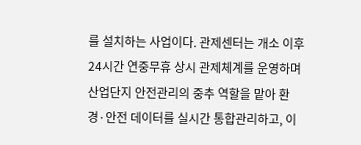를 설치하는 사업이다. 관제센터는 개소 이후 24시간 연중무휴 상시 관제체계를 운영하며 산업단지 안전관리의 중추 역할을 맡아 환경·안전 데이터를 실시간 통합관리하고, 이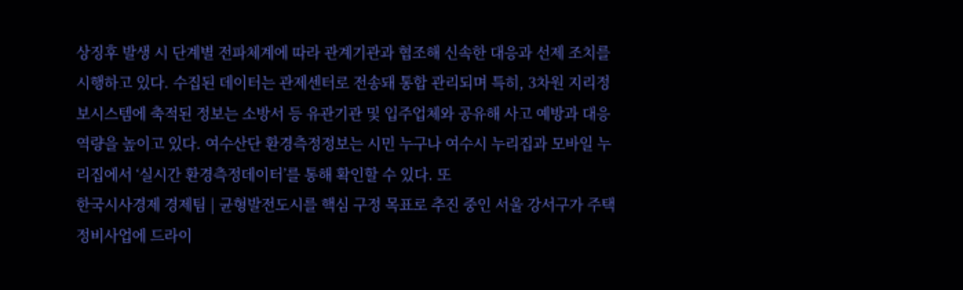상징후 발생 시 단계별 전파체계에 따라 관계기관과 협조해 신속한 대응과 선제 조치를 시행하고 있다. 수집된 데이터는 관제센터로 전송돼 통합 관리되며 특히, 3차원 지리정보시스템에 축적된 정보는 소방서 등 유관기관 및 입주업체와 공유해 사고 예방과 대응 역량을 높이고 있다. 여수산단 환경측정정보는 시민 누구나 여수시 누리집과 모바일 누리집에서 ‘실시간 환경측정데이터’를 통해 확인할 수 있다. 또
한국시사경제 경제팀 | 균형발전도시를 핵심 구정 목표로 추진 중인 서울 강서구가 주택 정비사업에 드라이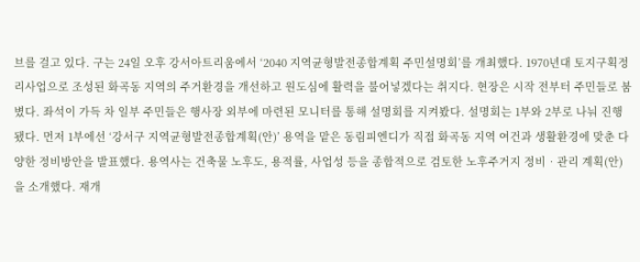브를 걸고 있다. 구는 24일 오후 강서아트리움에서 ‘2040 지역균형발전종합계획 주민설명회’를 개최했다. 1970년대 토지구획정리사업으로 조성된 화곡동 지역의 주거환경을 개선하고 원도심에 활력을 불어넣겠다는 취지다. 현장은 시작 전부터 주민들로 붐볐다. 좌석이 가득 차 일부 주민들은 행사장 외부에 마련된 모니터를 통해 설명회를 지켜봤다. 설명회는 1부와 2부로 나눠 진행됐다. 먼저 1부에선 ‘강서구 지역균형발전종합계획(안)’ 용역을 맡은 동림피엔디가 직접 화곡동 지역 여건과 생활환경에 맞춘 다양한 정비방안을 발표했다. 용역사는 건축물 노후도, 용적률, 사업성 등을 종합적으로 검토한 노후주거지 정비‧관리 계획(안)을 소개했다. 재개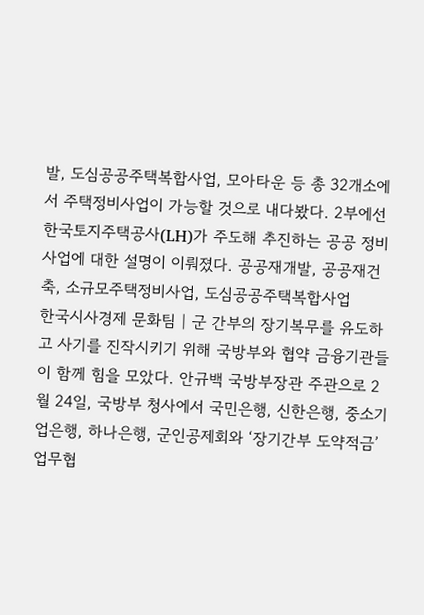발, 도심공공주택복합사업, 모아타운 등 총 32개소에서 주택정비사업이 가능할 것으로 내다봤다. 2부에선 한국토지주택공사(LH)가 주도해 추진하는 공공 정비사업에 대한 설명이 이뤄졌다. 공공재개발, 공공재건축, 소규모주택정비사업, 도심공공주택복합사업
한국시사경제 문화팀 | 군 간부의 장기복무를 유도하고 사기를 진작시키기 위해 국방부와 협약 금융기관들이 함께 힘을 모았다. 안규백 국방부장관 주관으로 2월 24일, 국방부 청사에서 국민은행, 신한은행, 중소기업은행, 하나은행, 군인공제회와 ‘장기간부 도약적금’ 업무협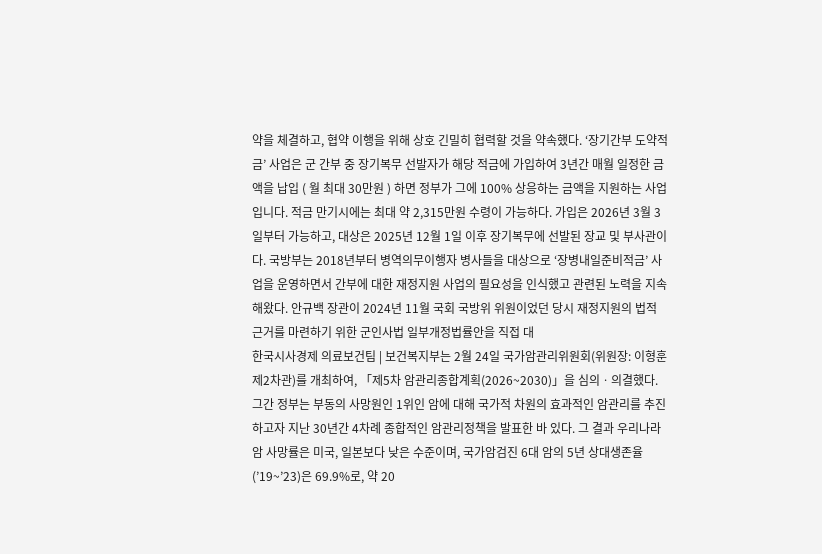약을 체결하고, 협약 이행을 위해 상호 긴밀히 협력할 것을 약속했다. ‘장기간부 도약적금’ 사업은 군 간부 중 장기복무 선발자가 해당 적금에 가입하여 3년간 매월 일정한 금액을 납입 ( 월 최대 30만원 ) 하면 정부가 그에 100% 상응하는 금액을 지원하는 사업입니다. 적금 만기시에는 최대 약 2,315만원 수령이 가능하다. 가입은 2026년 3월 3일부터 가능하고, 대상은 2025년 12월 1일 이후 장기복무에 선발된 장교 및 부사관이다. 국방부는 2018년부터 병역의무이행자 병사들을 대상으로 ‘장병내일준비적금’ 사업을 운영하면서 간부에 대한 재정지원 사업의 필요성을 인식했고 관련된 노력을 지속해왔다. 안규백 장관이 2024년 11월 국회 국방위 위원이었던 당시 재정지원의 법적 근거를 마련하기 위한 군인사법 일부개정법률안을 직접 대
한국시사경제 의료보건팀 | 보건복지부는 2월 24일 국가암관리위원회(위원장: 이형훈 제2차관)를 개최하여, 「제5차 암관리종합계획(2026~2030)」을 심의ㆍ의결했다. 그간 정부는 부동의 사망원인 1위인 암에 대해 국가적 차원의 효과적인 암관리를 추진하고자 지난 30년간 4차례 종합적인 암관리정책을 발표한 바 있다. 그 결과 우리나라 암 사망률은 미국, 일본보다 낮은 수준이며, 국가암검진 6대 암의 5년 상대생존율(’19~’23)은 69.9%로, 약 20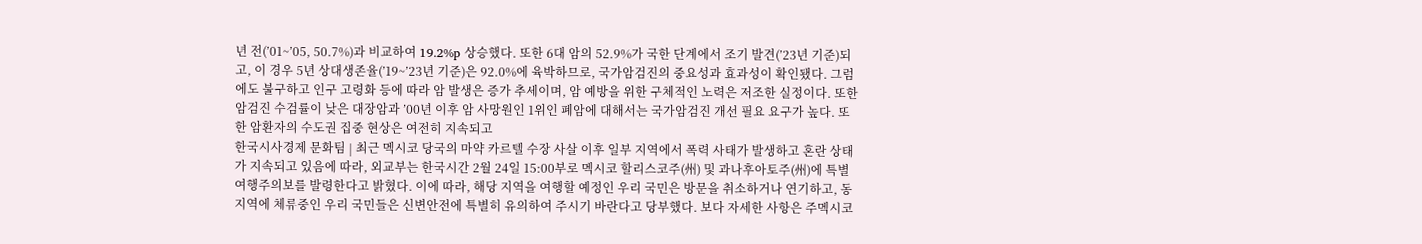년 전(’01~’05, 50.7%)과 비교하여 19.2%p 상승했다. 또한 6대 암의 52.9%가 국한 단계에서 조기 발견(’23년 기준)되고, 이 경우 5년 상대생존율(’19~’23년 기준)은 92.0%에 육박하므로, 국가암검진의 중요성과 효과성이 확인됐다. 그럼에도 불구하고 인구 고령화 등에 따라 암 발생은 증가 추세이며, 암 예방을 위한 구체적인 노력은 저조한 실정이다. 또한 암검진 수검률이 낮은 대장암과 ’00년 이후 암 사망원인 1위인 폐암에 대해서는 국가암검진 개선 필요 요구가 높다. 또한 암환자의 수도권 집중 현상은 여전히 지속되고
한국시사경제 문화팀 | 최근 멕시코 당국의 마약 카르텔 수장 사살 이후 일부 지역에서 폭력 사태가 발생하고 혼란 상태가 지속되고 있음에 따라, 외교부는 한국시간 2월 24일 15:00부로 멕시코 할리스코주(州) 및 과나후아토주(州)에 특별여행주의보를 발령한다고 밝혔다. 이에 따라, 해당 지역을 여행할 예정인 우리 국민은 방문을 취소하거나 연기하고, 동 지역에 체류중인 우리 국민들은 신변안전에 특별히 유의하여 주시기 바란다고 당부했다. 보다 자세한 사항은 주멕시코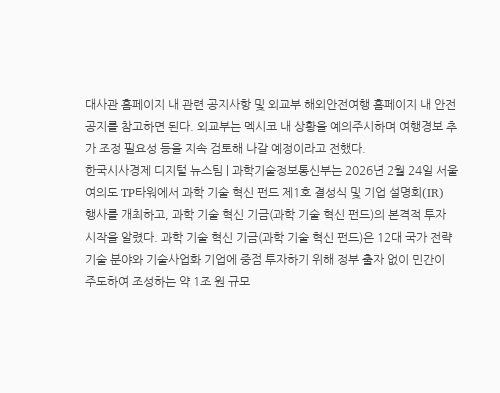대사관 홈페이지 내 관련 공지사항 및 외교부 해외안전여행 홈페이지 내 안전공지를 참고하면 된다. 외교부는 멕시코 내 상황을 예의주시하며 여행경보 추가 조정 필요성 등을 지속 검토해 나갈 예정이라고 전했다.
한국시사경제 디지털 뉴스팀 | 과학기술정보통신부는 2026년 2월 24일 서울 여의도 TP타워에서 과학 기술 혁신 펀드 제1호 결성식 및 기업 설명회(IR) 행사를 개최하고, 과학 기술 혁신 기금(과학 기술 혁신 펀드)의 본격적 투자 시작을 알렸다. 과학 기술 혁신 기금(과학 기술 혁신 펀드)은 12대 국가 전략기술 분야와 기술사업화 기업에 중점 투자하기 위해 정부 출자 없이 민간이 주도하여 조성하는 약 1조 원 규모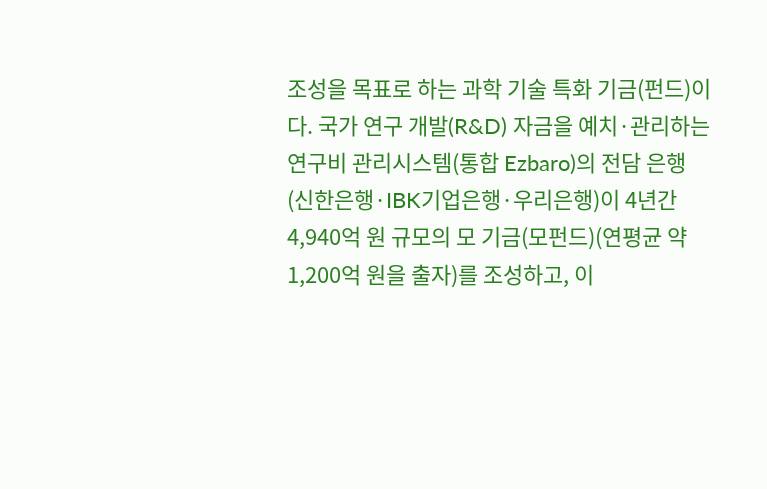조성을 목표로 하는 과학 기술 특화 기금(펀드)이다. 국가 연구 개발(R&D) 자금을 예치·관리하는 연구비 관리시스템(통합 Ezbaro)의 전담 은행(신한은행·IBK기업은행·우리은행)이 4년간 4,940억 원 규모의 모 기금(모펀드)(연평균 약 1,200억 원을 출자)를 조성하고, 이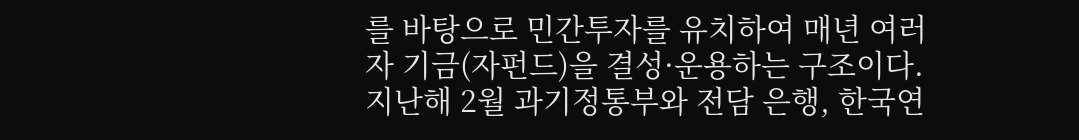를 바탕으로 민간투자를 유치하여 매년 여러 자 기금(자펀드)을 결성·운용하는 구조이다. 지난해 2월 과기정통부와 전담 은행, 한국연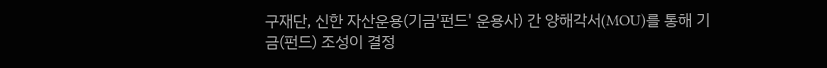구재단, 신한 자산운용(기금'펀드' 운용사) 간 양해각서(MOU)를 통해 기금(펀드) 조성이 결정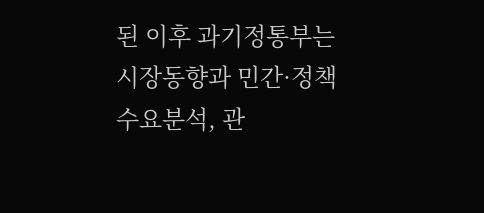된 이후 과기정통부는 시장동향과 민간·정책 수요분석, 관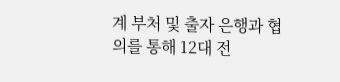계 부처 및 출자 은행과 협의를 통해 12대 전